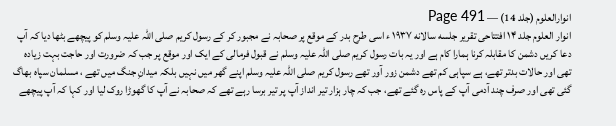انوارالعلوم (جلد 14) — Page 491
انوار العلوم جلد ۱۴ افتتاحی تقریر جلسه سالانه ۱۹۳۷ ء اسی طرح بدر کے موقع پر صحابہ نے مجبور کر کے رسول کریم صلی اللہ علیہ وسلم کو پیچھے بٹھا دیا کہ آپ دعا کریں دشمن کا مقابلہ کرنا ہمارا کام ہے اور یہ بات رسول کریم صلی اللہ علیہ وسلم نے قبول فرمالی کے ایک اور موقع پر جب کہ ضرورت اور حاجت بہت زیادہ تھی اور حالات بدتر تھے، ہے سپاہی کم تھے دشمن زور آور تھے رسول کریم صلی اللہ علیہ وسلم اپنے گھر میں نہیں بلکہ میدانِ جنگ میں تھے ، مسلمان سپاہ بھاگ گئی تھی اور صرف چند آدمی آپ کے پاس رہ گئے تھے، جب کہ چار ہزار تیر انداز آپ پر تیر برسا رہے تھے کہ صحابہ نے آپ کا گھوڑا روک لیا اور کہا کہ آپ پیچھے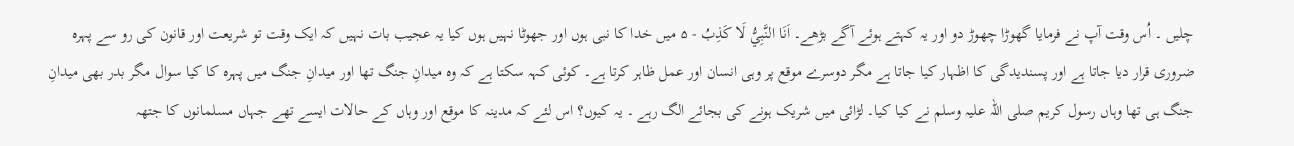چلیں ۔ اُس وقت آپ نے فرمایا گھوڑا چھوڑ دو اور یہ کہتے ہوئے آگے بڑھے۔ اَنَا النَّبِيُّ لَا كَذِبُ - ۵ میں خدا کا نبی ہوں اور جھوٹا نہیں ہوں کیا یہ عجیب بات نہیں کہ ایک وقت تو شریعت اور قانون کی رو سے پہرہ ضروری قرار دیا جاتا ہے اور پسندیدگی کا اظہار کیا جاتا ہے مگر دوسرے موقع پر وہی انسان اور عمل ظاہر کرتا ہے۔ کوئی کہہ سکتا ہے کہ وہ میدانِ جنگ تھا اور میدانِ جنگ میں پہرہ کا کیا سوال مگر بدر بھی میدانِ جنگ ہی تھا وہاں رسول کریم صلی اللہ علیہ وسلم نے کیا کیا۔ لڑائی میں شریک ہونے کی بجائے الگ رہے ۔ یہ کیوں؟ اس لئے کہ مدینہ کا موقع اور وہاں کے حالات ایسے تھے جہاں مسلمانوں کا جتھہ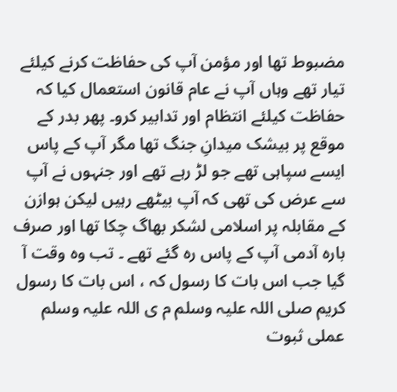مضبوط تھا اور مؤمن آپ کی حفاظت کرنے کیلئے تیار تھے وہاں آپ نے عام قانون استعمال کیا کہ حفاظت کیلئے انتظام اور تدابیر کرو۔ پھر بدر کے موقع پر بیشک میدانِ جنگ تھا مگر آپ کے پاس ایسے سپاہی تھے جو لڑ رہے تھے اور جنہوں نے آپ سے عرض کی تھی کہ آپ بیٹھے رہیں لیکن ہوازن کے مقابلہ پر اسلامی لشکر بھاگ چکا تھا اور صرف بارہ آدمی آپ کے پاس رہ گئے تھے ۔ تب وہ وقت آ گیا جب اس بات کا رسول کہ ، اس بات کا رسول کریم صلی اللہ علیہ وسلم م ی اللہ علیہ وسلم عملی ثبوت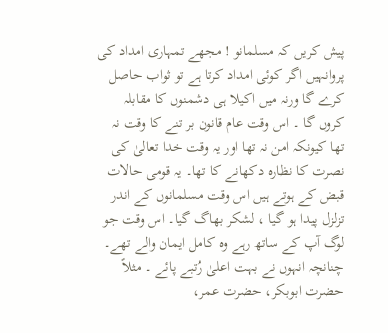پیش کریں کہ مسلمانو ! مجھے تمہاری امداد کی پروانہیں اگر کوئی امداد کرتا ہے تو ثواب حاصل کرے گا ورنہ میں اکیلا ہی دشمنوں کا مقابلہ کروں گا ۔ اس وقت عام قانون بر تنے کا وقت نہ تھا کیونکہ امن نہ تھا اور یہ وقت خدا تعالیٰ کی نصرت کا نظارہ دکھانے کا تھا۔ یہ قومی حالات قبض کے ہوتے ہیں اس وقت مسلمانوں کے اندر تزلزل پیدا ہو گیا ، لشکر بھاگ گیا۔ اس وقت جو لوگ آپ کے ساتھ رہے وہ کامل ایمان والے تھے۔ چنانچہ انہوں نے بہت اعلیٰ رُتبے پائے ۔ مثلاً حضرت ابوبکر، حضرت عمر،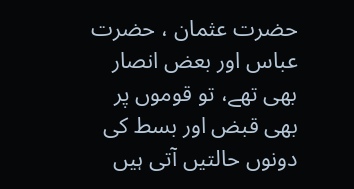حضرت عثمان ، حضرت عباس اور بعض انصار بھی تھے، تو قوموں پر بھی قبض اور بسط کی دونوں حالتیں آتی ہیں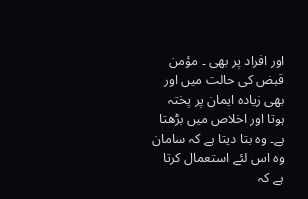اور افراد پر بھی ۔ مؤمن قبض کی حالت میں اور بھی زیادہ ایمان پر پختہ ہوتا اور اخلاص میں بڑھتا ہے۔ وہ بتا دیتا ہے کہ سامان وہ اس لئے استعمال کرتا ہے کہ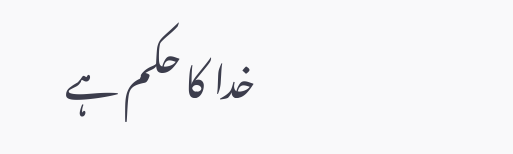خدا کا حکم ہے